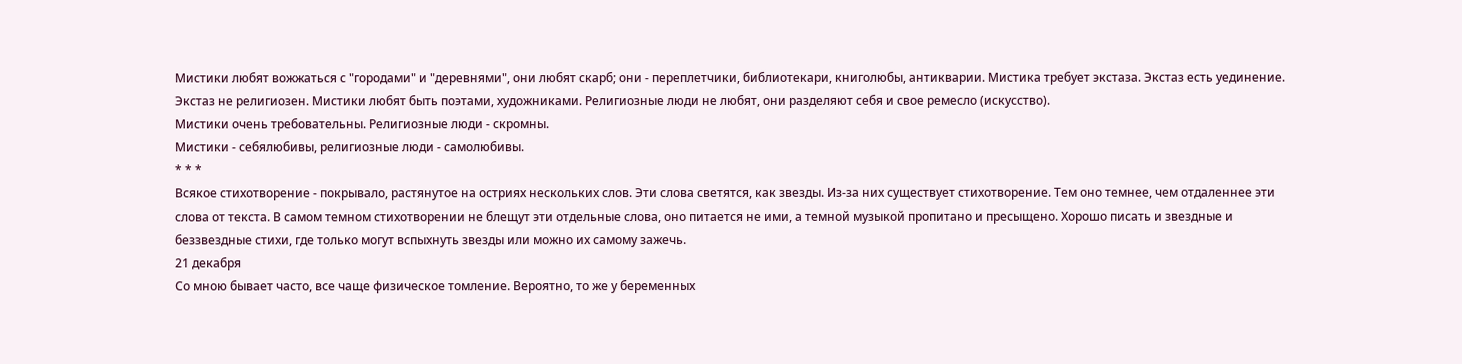Мистики любят вожжаться с "городами" и "деревнями", они любят скарб; они - переплетчики, библиотекари, книголюбы, антикварии. Мистика требует экстаза. Экстаз есть уединение. Экстаз не религиозен. Мистики любят быть поэтами, художниками. Религиозные люди не любят, они разделяют себя и свое ремесло (искусство).
Мистики очень требовательны. Религиозные люди - скромны.
Мистики - себялюбивы, религиозные люди - самолюбивы.
* * *
Всякое стихотворение - покрывало, растянутое на остриях нескольких слов. Эти слова светятся, как звезды. Из-за них существует стихотворение. Тем оно темнее, чем отдаленнее эти слова от текста. В самом темном стихотворении не блещут эти отдельные слова, оно питается не ими, а темной музыкой пропитано и пресыщено. Хорошо писать и звездные и беззвездные стихи, где только могут вспыхнуть звезды или можно их самому зажечь.
21 декабря
Со мною бывает часто, все чаще физическое томление. Вероятно, то же у беременных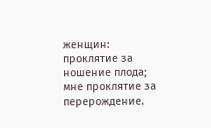женщин: проклятие за ношение плода; мне проклятие за перерождение.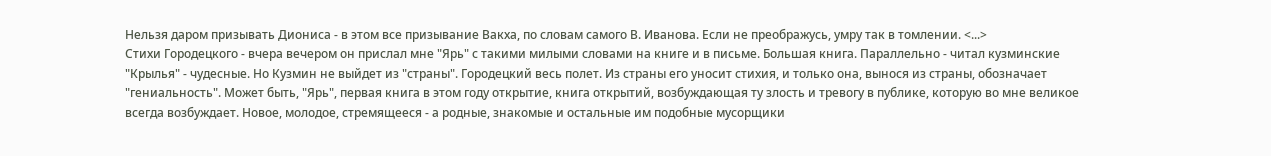Нельзя даром призывать Диониса - в этом все призывание Вакха, по словам самого В. Иванова. Если не преображусь, умру так в томлении. <...>
Стихи Городецкого - вчера вечером он прислал мне "Ярь" с такими милыми словами на книге и в письме. Большая книга. Параллельно - читал кузминские "Крылья" - чудесные. Но Кузмин не выйдет из "страны". Городецкий весь полет. Из страны его уносит стихия, и только она, вынося из страны, обозначает "гениальность". Может быть, "Ярь", первая книга в этом году открытие, книга открытий, возбуждающая ту злость и тревогу в публике, которую во мне великое всегда возбуждает. Новое, молодое, стремящееся - а родные, знакомые и остальные им подобные мусорщики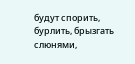будут спорить, бурлить, брызгать слюнями,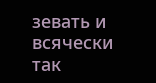зевать и всячески так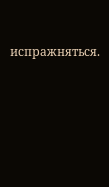испражняться.